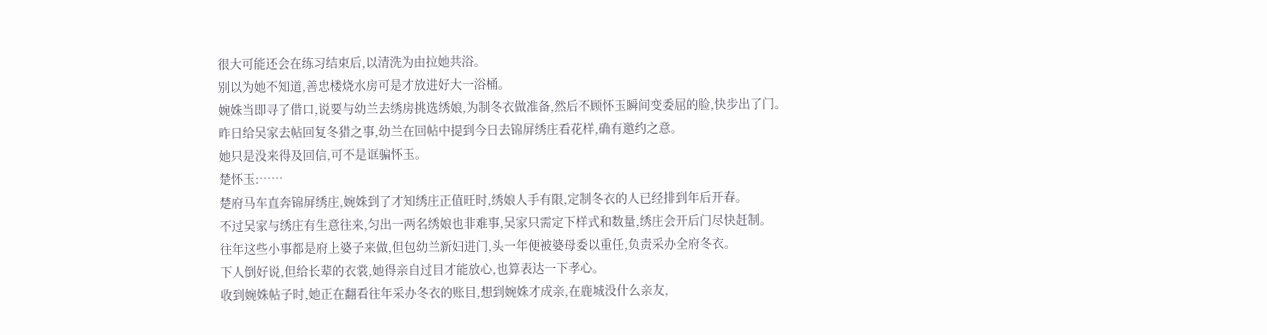很大可能还会在练习结束后,以清洗为由拉她共浴。
别以为她不知道,善忠楼烧水房可是才放进好大一浴桶。
婉姝当即寻了借口,说要与幼兰去绣房挑选绣娘,为制冬衣做准备,然后不顾怀玉瞬间变委屈的脸,快步出了门。
昨日给吴家去帖回复冬猎之事,幼兰在回帖中提到今日去锦屏绣庄看花样,确有邀约之意。
她只是没来得及回信,可不是诓骗怀玉。
楚怀玉:……
楚府马车直奔锦屏绣庄,婉姝到了才知绣庄正值旺时,绣娘人手有限,定制冬衣的人已经排到年后开春。
不过吴家与绣庄有生意往来,匀出一两名绣娘也非难事,吴家只需定下样式和数量,绣庄会开后门尽快赶制。
往年这些小事都是府上婆子来做,但包幼兰新妇进门,头一年便被婆母委以重任,负责采办全府冬衣。
下人倒好说,但给长辈的衣裳,她得亲自过目才能放心,也算表达一下孝心。
收到婉姝帖子时,她正在翻看往年采办冬衣的账目,想到婉姝才成亲,在鹿城没什么亲友,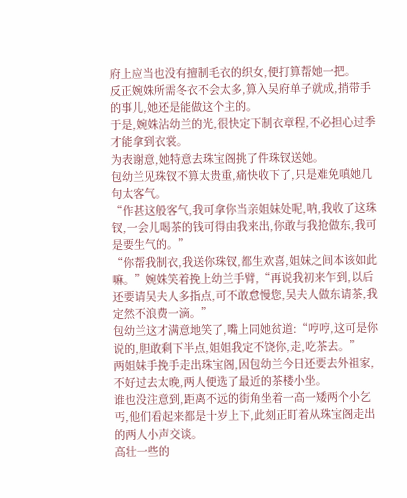府上应当也没有擅制毛衣的织女,便打算帮她一把。
反正婉姝所需冬衣不会太多,算入吴府单子就成,捎带手的事儿,她还是能做这个主的。
于是,婉姝沾幼兰的光,很快定下制衣章程,不必担心过季才能拿到衣裳。
为表谢意,她特意去珠宝阁挑了件珠钗送她。
包幼兰见珠钗不算太贵重,痛快收下了,只是难免嗔她几句太客气。
“作甚这般客气,我可拿你当亲姐妹处呢,呐,我收了这珠钗,一会儿喝茶的钱可得由我来出,你敢与我抢做东,我可是要生气的。”
“你帮我制衣,我送你珠钗,都生欢喜,姐妹之间本该如此嘛。”婉姝笑着挽上幼兰手臂,“再说我初来乍到,以后还要请吴夫人多指点,可不敢怠慢您,吴夫人做东请茶,我定然不浪费一滴。”
包幼兰这才满意地笑了,嘴上同她贫道:“哼哼,这可是你说的,胆敢剩下半点,姐姐我定不饶你,走,吃茶去。”
两姐妹手挽手走出珠宝阁,因包幼兰今日还要去外祖家,不好过去太晚,两人便选了最近的茶楼小坐。
谁也没注意到,距离不远的街角坐着一高一矮两个小乞丐,他们看起来都是十岁上下,此刻正盯着从珠宝阁走出的两人小声交谈。
高壮一些的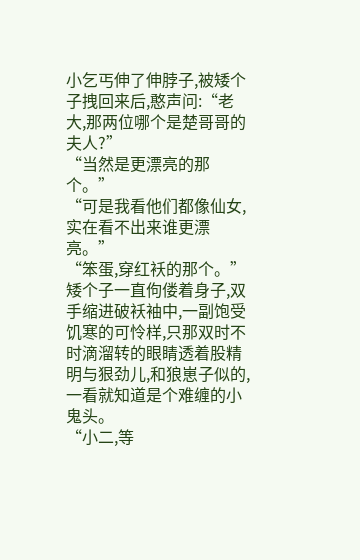小乞丐伸了伸脖子,被矮个子拽回来后,憨声问:“老大,那两位哪个是楚哥哥的夫人?”
“当然是更漂亮的那个。”
“可是我看他们都像仙女,实在看不出来谁更漂亮。”
“笨蛋,穿红袄的那个。”
矮个子一直佝偻着身子,双手缩进破袄袖中,一副饱受饥寒的可怜样,只那双时不时滴溜转的眼睛透着股精明与狠劲儿,和狼崽子似的,一看就知道是个难缠的小鬼头。
“小二,等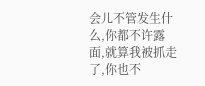会儿不管发生什么,你都不许露面,就算我被抓走了,你也不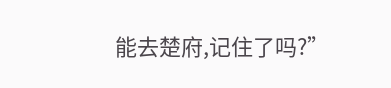能去楚府,记住了吗?”